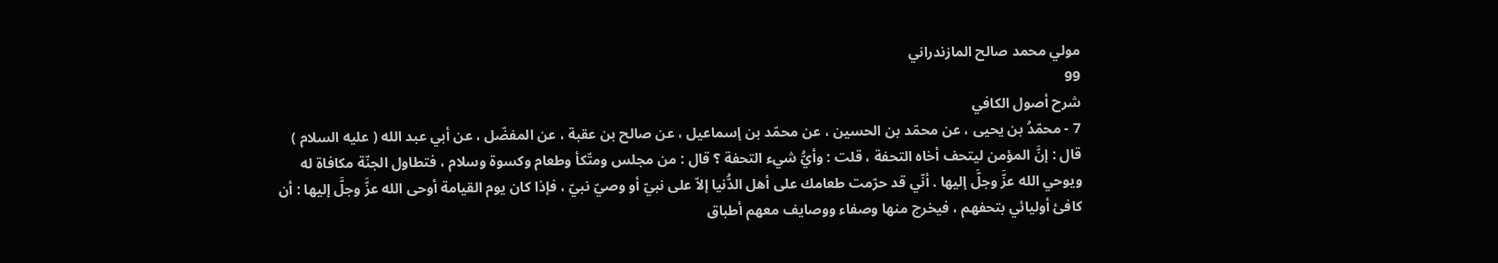مولي محمد صالح المازندراني
99
شرح أصول الكافي
7 - محمّدُ بن يحيى ، عن محمّد بن الحسين ، عن محمّد بن إسماعيل ، عن صالح بن عقبة ، عن المفضّل ، عن أبي عبد الله ( عليه السلام ) قال : إنَّ المؤمن ليتحف أخاه التحفة ، قلت : وأيُّ شيء التحفة ؟ قال : من مجلس ومتّكأ وطعام وكسوة وسلام ، فتطاول الجنّة مكافاة له ويوحي الله عزَّ وجلَّ إليها . أنّي قد حرّمت طعامك على أهل الدُّنيا إلاّ على نبيّ أو وصيّ نبيّ ، فإذا كان يوم القيامة أوحى الله عزَّ وجلَّ إليها : أن كافئ أوليائي بتحفهم ، فيخرج منها وصفاء ووصايف معهم أطباق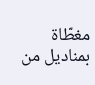مغطّاة بمناديل من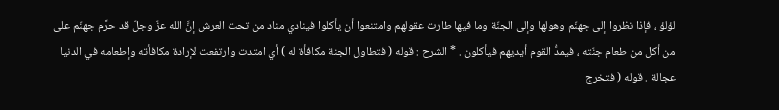لؤلؤ ، فإذا نظروا إلى جهنّم وهولها وإلى الجنّة وما فيها طارت عقولهم وامتنعوا أن يأكلوا فينادي مناد من تحت العرش إنَّ الله عزّ وجلّ قد حرَّم جهنّم على من أكل من طعام جنّته ، فيمدُّ القوم أيديهم فيأكلون . * الشرح : قوله ( فتطاول الجنة مكافأة له ) أي امتدت وارتفعت لإرادة مكافأته وإطعامه في الدنيا عجالة . قوله ( فتخرج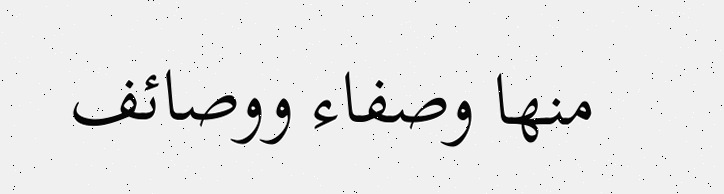منها وصفاء ووصائف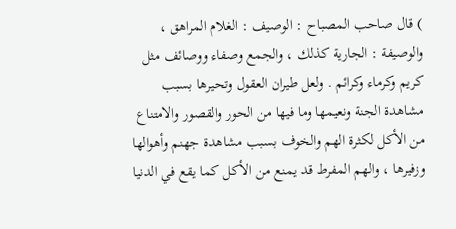) قال صاحب المصباح : الوصيف : الغلام المراهق ، والوصيفة : الجارية كذلك ، والجمع وصفاء ووصائف مثل كريم وكرماء وكرائم . ولعل طيران العقول وتحيرها بسبب مشاهدة الجنة ونعيمها وما فيها من الحور والقصور والامتناع من الأكل لكثرة الهم والخوف بسبب مشاهدة جهنم وأهوالها وزفيرها ، والهم المفرط قد يمنع من الأكل كما يقع في الدنيا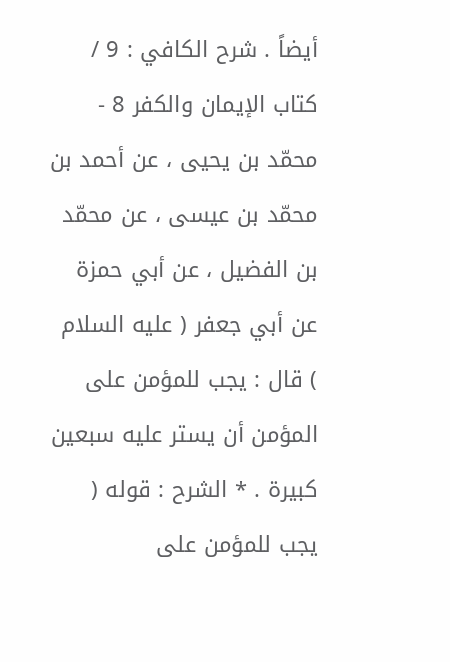أيضاً . شرح الكافي : 9 / كتاب الإيمان والكفر 8 - محمّد بن يحيى ، عن أحمد بن محمّد بن عيسى ، عن محمّد بن الفضيل ، عن أبي حمزة عن أبي جعفر ( عليه السلام ) قال : يجب للمؤمن على المؤمن أن يستر عليه سبعين كبيرة . * الشرح : قوله ( يجب للمؤمن على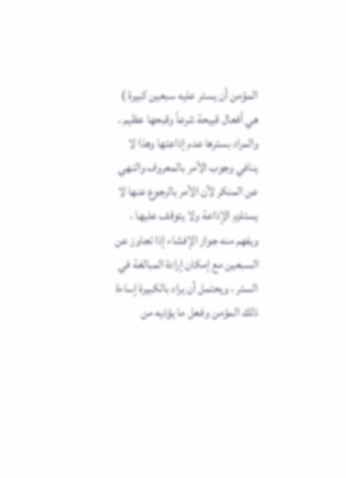المؤمن أن يستر عليه سبعين كبيرة ) هي أفعال قبيحة شرعاً وقبحها عظيم ، والمراد بسترها عدم إذاعتها وهذا لا ينافي وجوب الأمر بالمعروف والنهي عن المنكر لأن الأمر بالرجوع عنها لا يستلزم الإذاعة ولا يتوقف عليها ، ويفهم منه جواز الإفشاء إذا تجاوز عن السبعين مع إمكان إرادة المبالغة في الستر ، ويحتمل أن يراد بالكبيرة إساءة ذلك المؤمن وفعل ما يؤذيه من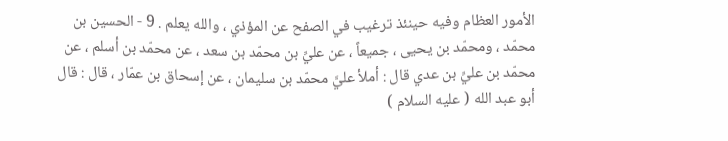الأمور العظام وفيه حينئذ ترغيب في الصفح عن المؤذي ، والله يعلم . 9 - الحسين بن محمّد ، ومحمّد بن يحيى ، جميعاً ، عن عليِّ بن محمّد بن سعد ، عن محمّد بن أسلم ، عن محمّد بن عليِّ بن عدي قال : أملأ عليَّ محمّد بن سليمان ، عن إسحاق بن عمّار ، قال : قال أبو عبد الله ( عليه السلام )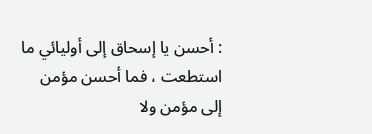: أحسن يا إسحاق إلى أوليائي ما استطعت ، فما أحسن مؤمن إلى مؤمن ولا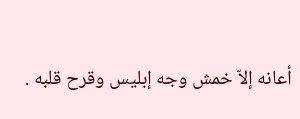أعانه إلاّ خمش وجه إبليس وقرح قلبه .